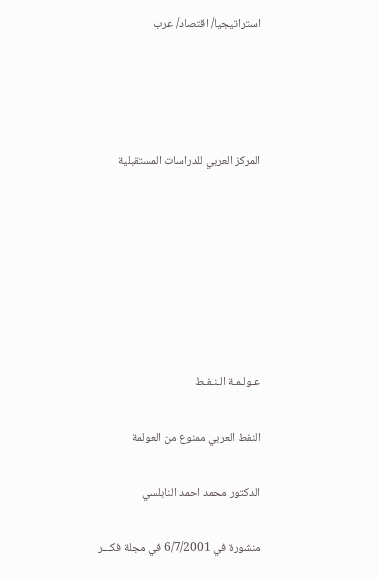استراتيجيا/ اقتصاد/ عرب




المركز العربي للدراسات المستقبلية







عـولـمـة الـنـفـط

النفط العربي ممنوع من العولمة

الدكتور محمد احمد النابلسي

منشورة في 6/7/2001 في مجلة فكـــر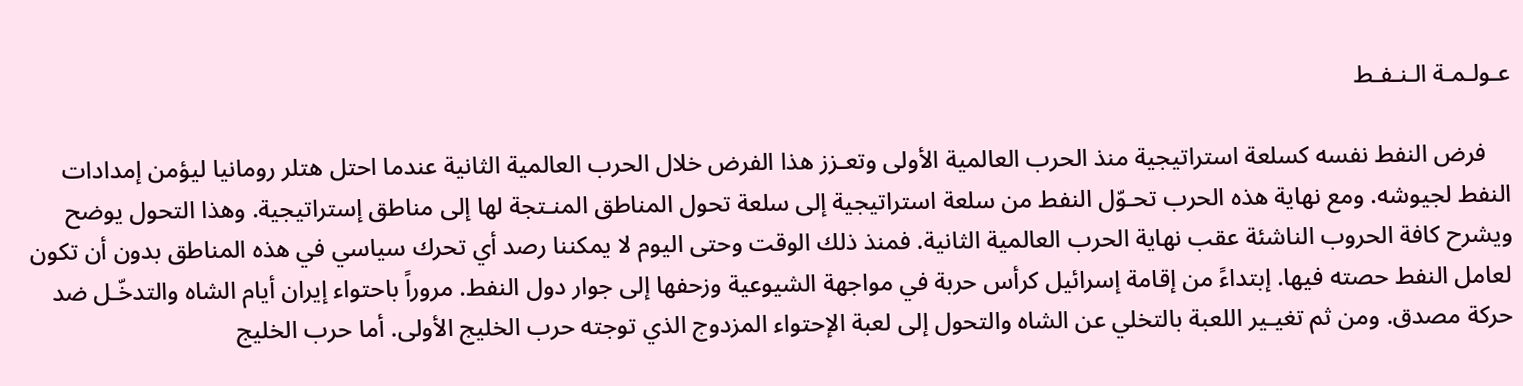عـولـمـة الـنـفـط

    فرض النفط نفسه كسلعة استراتيجية منذ الحرب العالمية الأولى وتعـزز هذا الفرض خلال الحرب العالمية الثانية عندما احتل هتلر رومانيا ليؤمن إمدادات النفط لجيوشه. ومع نهاية هذه الحرب تحـوّل النفط من سلعة استراتيجية إلى سلعة تحول المناطق المنـتجة لها إلى مناطق إستراتيجية. وهذا التحول يوضح ويشرح كافة الحروب الناشئة عقب نهاية الحرب العالمية الثانية. فمنذ ذلك الوقت وحتى اليوم لا يمكننا رصد أي تحرك سياسي في هذه المناطق بدون أن تكون لعامل النفط حصته فيها. إبتداءً من إقامة إسرائيل كرأس حربة في مواجهة الشيوعية وزحفها إلى جوار دول النفط. مروراً باحتواء إيران أيام الشاه والتدخّـل ضد حركة مصدق. ومن ثم تغيـير اللعبة بالتخلي عن الشاه والتحول إلى لعبة الإحتواء المزدوج الذي توجته حرب الخليج الأولى. أما حرب الخليج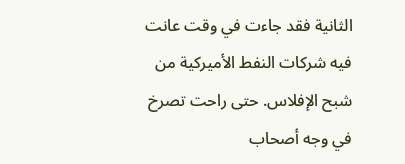الثانية فقد جاءت في وقت عانت فيه شركات النفط الأميركية من شبح الإفلاس. حتى راحت تصرخ في وجه أصحاب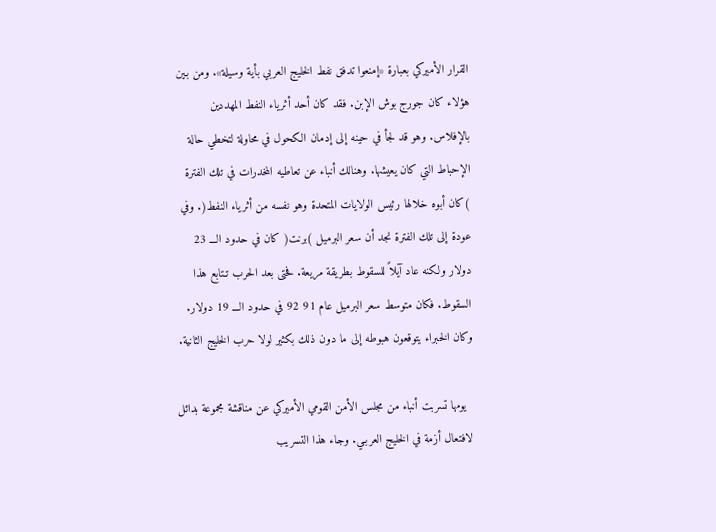القرار الأميركي بعبارة «إمنعوا تدفق نفط الخليج العربي بأية وسيلة». ومن بـين هؤلاء كان جورج بوش الإبن. فقد كان أحد أثرياء النفط المهددين بالإفلاس. وهو قد لجأ في حينه إلى إدمان الكحول في محاولة لتخطي حالة الإحباط التي كان يعيشها. وهنالك أنباء عن تعاطيه المخدرات في تلك الفترة )كان أبوه خلالها رئيس الولايات المتحدة وهو نفسه من أثرياء النفط(. وفي عودة إلى تلك الفترة نجد أن سعر البرميل )برنت( كان في حدود الـــ 23 دولار ولكنه عاد آيلاً للسقوط بطريقة مريعة. فحتى بعد الحرب تـتابع هذا السقوط. فكان متوسط سعر البرميل عام 91 92 في حدود الـــ 19 دولار. وكان الخبراء يتوقعون هبوطه إلى ما دون ذلك بكثير لولا حرب الخليج الثانية.

  يومها تسربت أنباء من مجلس الأمن القومي الأميركي عن مناقشة مجموعة بدائل لافتعال أزمة في الخليج العربـي. وجاء هذا التسريب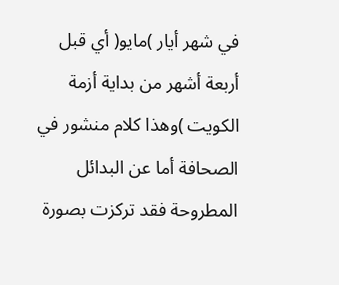في شهر أيار )مايو( أي قبل أربعة أشهر من بداية أزمة الكويت )وهذا كلام منشور في الصحافة أما عن البدائل المطروحة فقد تركزت بصورة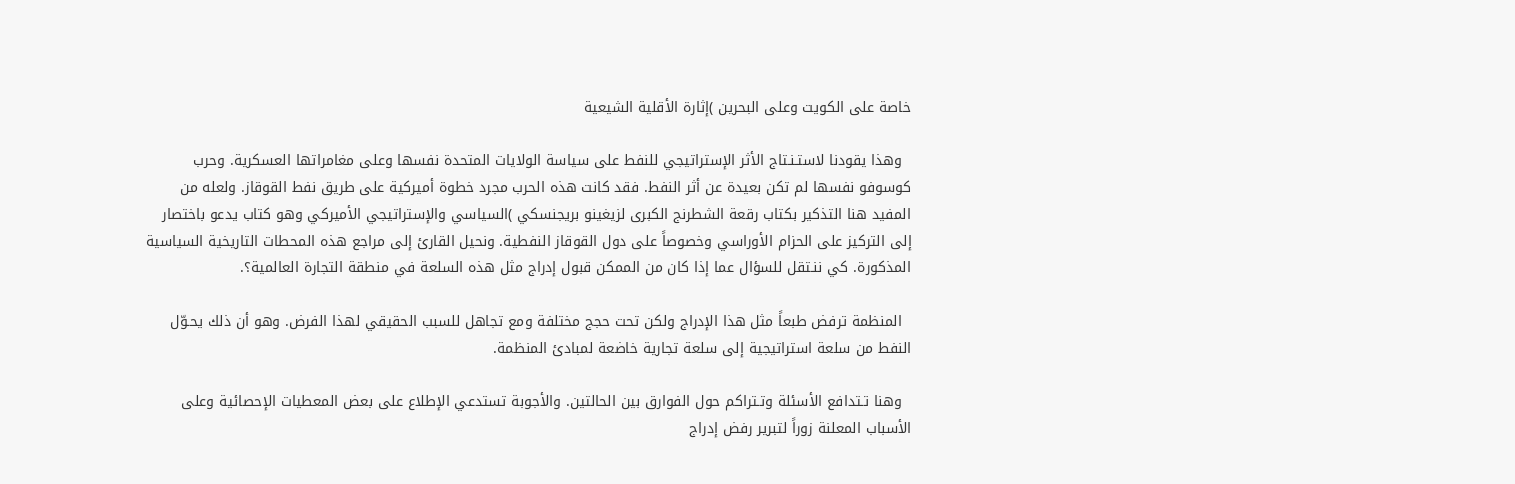خاصة على الكويت وعلى البحرين )إثارة الأقلية الشيعية

  وهذا يقودنا لاستـنـتاج الأثر الإستراتيجي للنفط على سياسة الولايات المتحدة نفسها وعلى مغامراتها العسكرية. وحرب كوسوفو نفسها لم تكن بعيدة عن أثر النفط. فقد كانت هذه الحرب مجرد خطوة أميركية على طريق نفط القوقاز. ولعله من المفيد هنا التذكير بكتاب رقعة الشطرنج الكبرى لزيغينو بريجنسكي )السياسي والإستراتيجي الأميركي وهو كتاب يدعو باختصار إلى التركيز على الحزام الأوراسي وخصوصاً على دول القوقاز النفطية. ونحيل القارئ إلى مراجع هذه المحطات التاريخية السياسية المذكورة. كي ننـتقل للسؤال عما إذا كان من الممكن قبول إدراج مثل هذه السلعة في منطقة التجارة العالمية؟.

  المنظمة ترفض طبعاً مثل هذا الإدراج ولكن تحت حجج مختلفة ومع تجاهل للسبب الحقيقي لهذا الفرض. وهو أن ذلك يحـوّل النفط من سلعة استراتيجية إلى سلعة تجارية خاضعة لمبادئ المنظمة.

  وهنا تـتدافع الأسئلة وتـتراكم حول الفوارق بين الحالتين. والأجوبة تستدعي الإطلاع على بعض المعطيات الإحصائية وعلى الأسباب المعلنة زوراً لتبرير رفض إدراج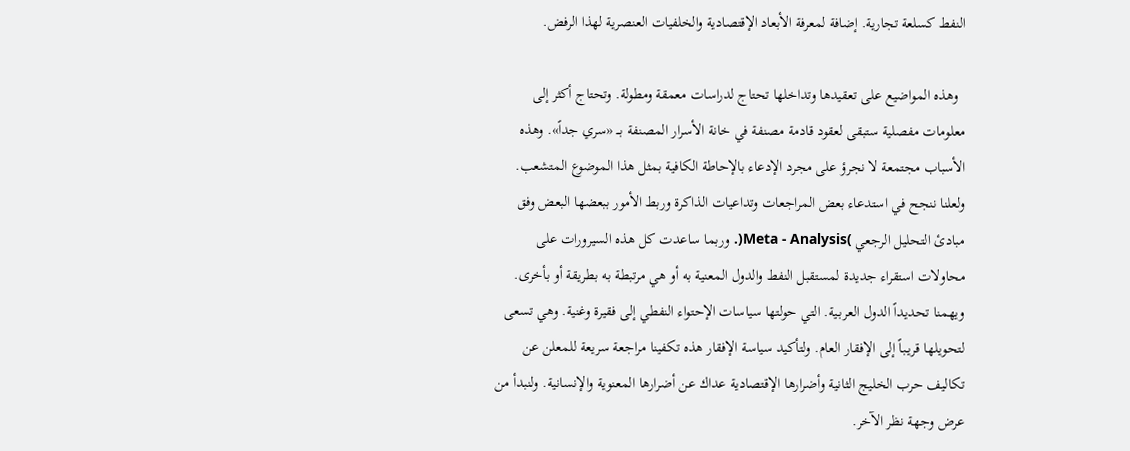النفط كسلعة تجارية. إضافة لمعرفة الأبعاد الإقتصادية والخلفيات العنصرية لهذا الرفض.

  وهذه المواضيع على تعقيدها وتداخلها تحتاج لدراسات معمقة ومطولة. وتحتاج أكثر إلى معلومات مفصلية ستبقى لعقود قادمة مصنفة في خانة الأسرار المصنفة بـــ «سري جداً». وهذه الأسباب مجتمعة لا نجرؤ على مجرد الإدعاء بالإحاطة الكافية بمثل هذا الموضوع المتشعب. ولعلنا ننجح في استدعاء بعض المراجعات وتداعيات الذاكرة وربط الأمور ببعضها البعض وفق مبادئ التحليل الرجعي )Meta - Analysis(. وربما ساعدت كل هذه السيرورات على محاولات استقراء جديدة لمستقبل النفط والدول المعنية به أو هي مرتبطة به بطريقة أو بأخرى. ويهمنا تحديداً الدول العربـية. التي حولتها سياسات الإحتواء النفطي إلى فقيرة وغنية. وهي تسعى لتحويلها قريـباً إلى الإفقار العام. ولتأكيد سياسة الإفقار هذه تكفينا مراجعة سريعة للمعلن عن تكاليف حرب الخليج الثانية وأضرارها الإقتصادية عداك عن أضرارها المعنوية والإنسانية. ولنبدأ من عرض وجهة نظر الآخر.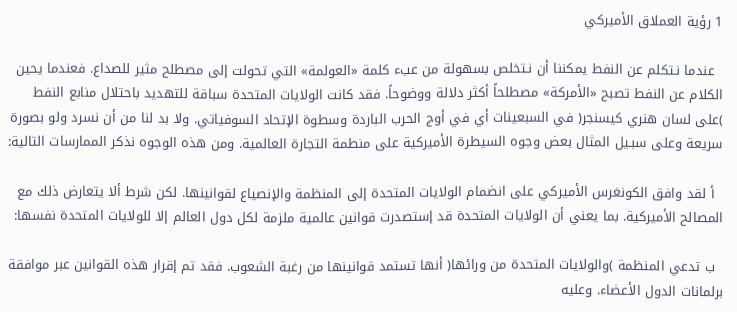1 رؤية العملاق الأميركي

  عندما نـتكلم عن النفط يمكننا أن نـتخلص بسهولة من عبء كلمة «العولمة» التي تحولت إلى مصطلح مثير للصداع. فعندما يحين الكلام عن النفط تصبح «الأمركة» مصطلحاً أكثر دلالة ووضوحاً. فقد كانت الولايات المتحدة سباقة للتهديد باحتلال منابع النفط )على لسان هنري كيسنجر( في السبعينات أي في أوج الحرب الباردة وسطوة الإتحاد السوفياتي. ولا بد لنا من أن نسرد ولو بصورة سريعة وعلى سبـيل المثال بعض وجوه السيطرة الأميركية على منطمة التجارة العالمية. ومن هذه الوجوه نذكر الممارسات التالية:

  أ لقد وافق الكونغرس الأميركي على انضمام الولايات المتحدة إلى المنظمة والإنصياع لقوانينها. لكن شرط ألا يتعارض ذلك مع المصالح الأميركية. بما يعني أن الولايات المتحدة قد إستصدرت قوانين عالمية ملزمة لكل دول العالم إلا للولايات المتحدة نفسها:

  ب تدعي المنظمة )والولايات المتحدة من ورائها( أنها تستمد قوانينها من رغبة الشعوب. فقد تم إقرار هذه القوانين عبر موافقة برلمانات الدول الأعضاء. وعليه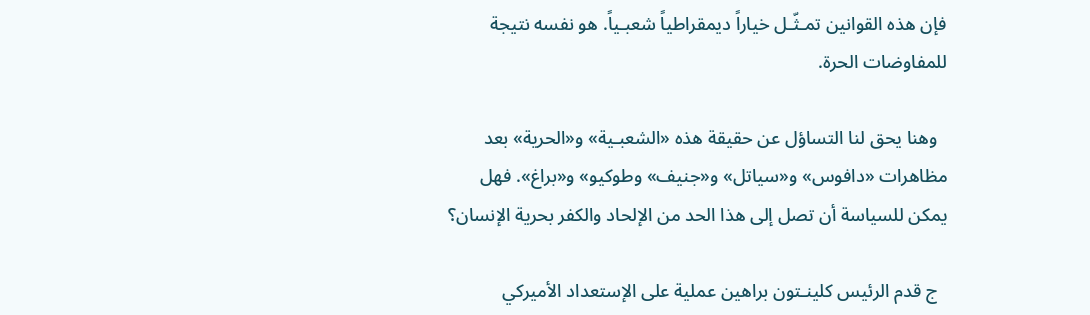فإن هذه القوانين تمـثّـل خياراً ديمقراطياً شعبـياً. هو نفسه نتيجة للمفاوضات الحرة.

  وهنا يحق لنا التساؤل عن حقيقة هذه «الشعبـية» و«الحرية» بعد مظاهرات «دافوس» و«سياتل» و«جنيف» وطوكيو» و«براغ». فهل يمكن للسياسة أن تصل إلى هذا الحد من الإلحاد والكفر بحرية الإنسان؟

  ج قدم الرئيس كلينـتون براهين عملية على الإستعداد الأميركي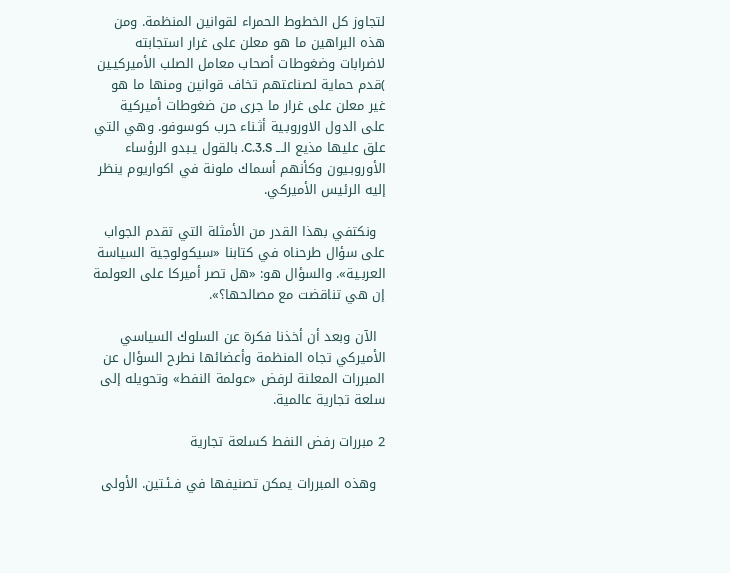لتجاوز كل الخطوط الحمراء لقوانين المنظمة. ومن هذه البراهين ما هو معلن على غرار استجابته لاضرابات وضغوطات أصحاب معامل الصلب الأميركيـين )قدم حماية لصناعتهم تخاف قوانين ومنها ما هو غير معلن على غرار ما جرى من ضغوطات أميركية على الدول الاوروبـية أثـناء حرب كوسوفو. وهي التي علق عليها مذيع الـــ C.3.S. بالقول يـبدو الرؤساء الأوروبـيون وكأنهم أسماك ملونة في اكواريوم ينظر إليه الرئيس الأميركي.

  ونكتفي بهذا القدر من الأمثلة التي تقدم الجواب على سؤال طرحناه في كتابنا «سيكولوجية السياسة العربـية». والسؤال هو: «هل تصر أميركا على العولمة إن هي تناقضت مع مصالحها؟».

  الآن وبعد أن أخذنا فكرة عن السلوك السياسي الأميركي تجاه المنظمة وأعضائها نطرح السؤال عن المبررات المعلنة لرفض «عولمة النفط» وتحويله إلى سلعة تجارية عالمية.

2 مبررات رفض النفط كسلعة تجارية

  وهذه المبررات يمكن تصنيفها في فـئـتين. الأولى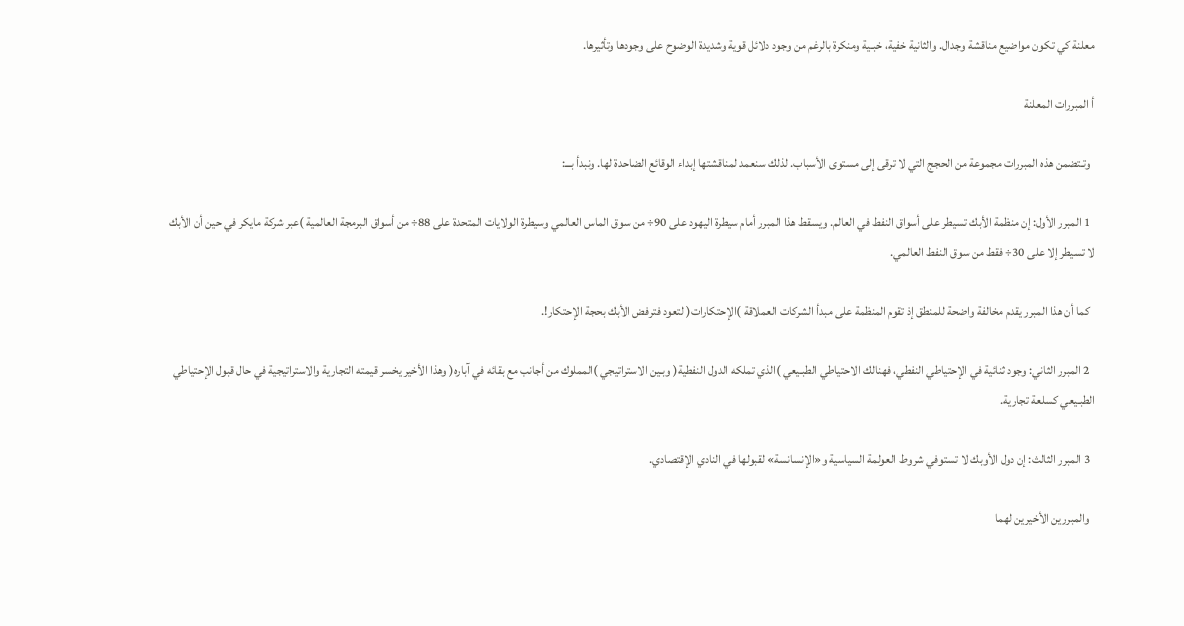معلنة كي تكون مواضيع مناقشة وجدال. والثانية خفية، خبـية ومنكرة بالرغم من وجود دلائل قوية وشديدة الوضوح على وجودها وتأثيرها.

أ المبررات المعلنة

  وتـتضمن هذه المبررات مجموعة من الحجج التي لا ترقى إلى مستوى الأسباب. لذلك سنعمد لمناقشتها إبداء الوقائع الضاحدة لها. ونبدأ بـــ:

  1 المبرر الأول: إن منظمة الأبك تسيطر على أسواق النفط في العالم. ويسقط هذا المبرر أمام سيطرة اليهود على 90÷ من سوق الماس العالمي وسيطرة الولايات المتحدة على 88÷ من أسواق البرمجة العالمية )عبر شركة مايكر في حين أن الأبك لا تسيطر إلا على 30÷ فقط من سوق النفط العالمي.

  كما أن هذا المبرر يقدم مخالفة واضحة للمنطق إذ تقوم المنظمة على مبدأ الشركات العملاقة )الإحتكارات( لتعود فترفض الأبك بحجة الإحتكار!.

  2 المبرر الثاني: وجود ثنائية في الإحتياطي النفطي، فهنالك الاحتياطي الطبـيعي )الذي تملكه الدول النفطية( وبـين الاستراتيجي )المملوك من أجانب مع بقائه في آباره( وهذا الأخير يخسر قيمته التجارية والاستراتيجية في حال قبول الإحتياطي الطبـيعي كسلعة تجارية.

  3 المبرر الثالث: إن دول الأوبك لا تستوفي شروط العولمة السياسية و«الإنسانسة» لقبولها في النادي الإقتصادي.

  والمبررين الأخيرين لهما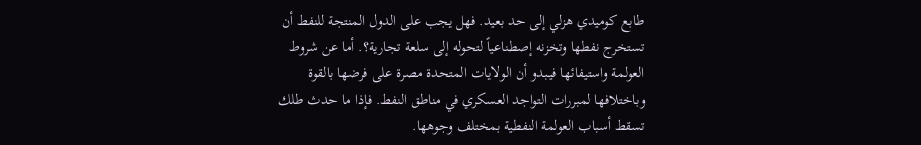طابع كوميدي هزلي إلى حد بعيد. فهل يجب على الدول المنتجة للنفط أن تستخرج نفطها وتخزنه إصطناعياً لتحوله إلى سلعة تجارية؟. أما عن شروط العولمة واستيفائها فيـبدو أن الولايات المتحدة مصرة على فرضها بالقوة وباختلافها لمبررات التواجد العسكري في مناطق النفط. فإذا ما حدث طلك تسقط أسباب العولمة النفطية بمختلف وجوهها.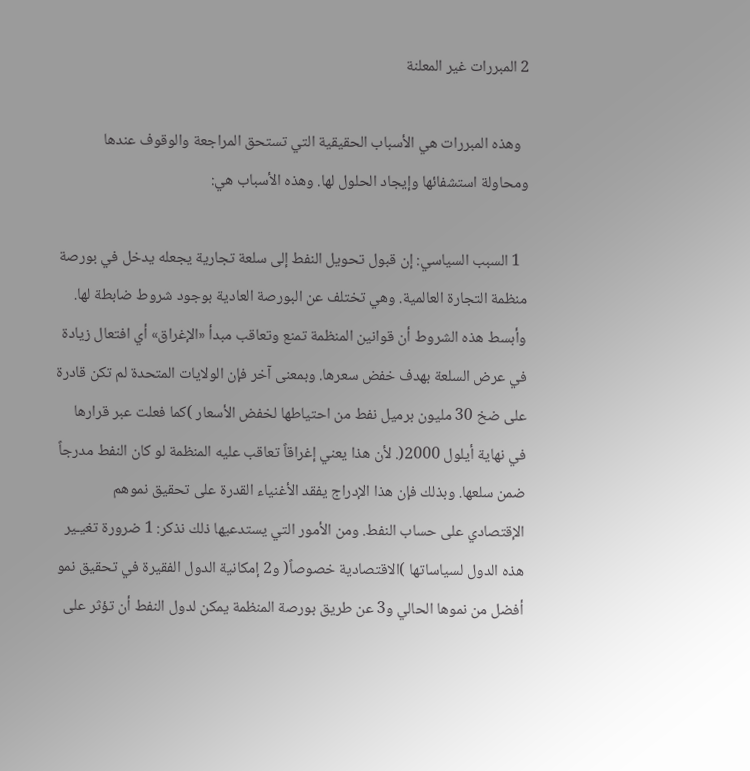2 المبررات غير المعلنة

  وهذه المبررات هي الأسباب الحقيقية التي تستحق المراجعة والوقوف عندها ومحاولة استشفائها وإيجاد الحلول لها. وهذه الأسباب هي:

  1 السبب السياسي: إن قبول تحويل النفط إلى سلعة تجارية يجعله يدخل في بورصة منظمة التجارة العالمية. وهي تختلف عن البورصة العادية بوجود شروط ضابطة لها. وأبسط هذه الشروط أن قوانين المنظمة تمنع وتعاقب مبدأ «الإغراق» أي افتعال زيادة في عرض السلعة بهدف خفض سعرها. وبمعنى آخر فإن الولايات المتحدة لم تكن قادرة على ضخ 30 مليون برميل نفط من احتياطها لخفض الأسعار )كما فعلت عبر قرارها في نهاية أيلول 2000(. لأن هذا يعني إغراقاً تعاقب عليه المنظمة لو كان النفط مدرجاً ضمن سلعها. وبذلك فإن هذا الإدراج يفقد الأغنياء القدرة على تحقيق نموهم الإقتصادي على حساب النفط. ومن الأمور التي يستدعيها ذلك نذكر: 1 ضرورة تغيـير هذه الدول لسياساتها )الاقتصادية خصوصاً( و2 إمكانية الدول الفقيرة في تحقيق نمو أفضل من نموها الحالي و3 عن طريق بورصة المنظمة يمكن لدول النفط أن تؤثر على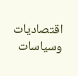اقتصاديات وسياسات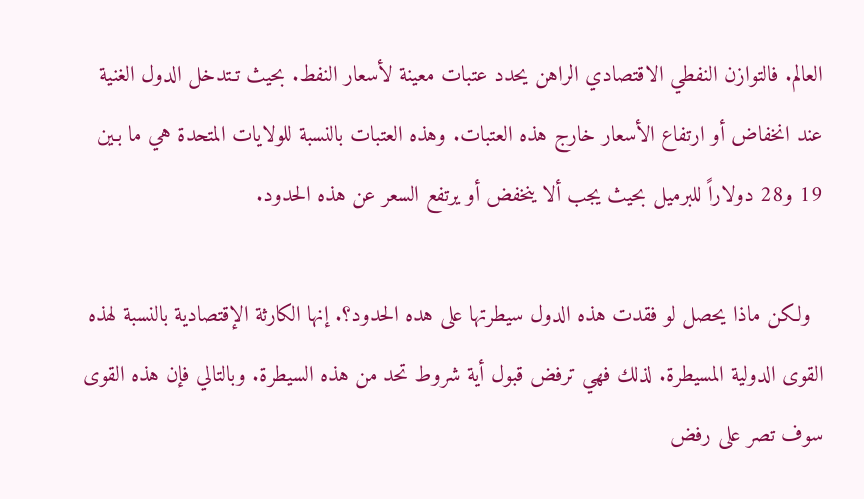العالم. فالتوازن النفطي الاقتصادي الراهن يحدد عتبات معينة لأسعار النفط. بحيث تـتدخل الدول الغنية عند انخفاض أو ارتفاع الأسعار خارج هذه العتبات. وهذه العتبات بالنسبة للولايات المتحدة هي ما بـين 19 و28 دولاراً للبرميل بحيث يجب ألا ينخفض أو يرتفع السعر عن هذه الحدود.

  ولكن ماذا يحصل لو فقدت هذه الدول سيطرتها على هده الحدود؟. إنها الكارثة الإقتصادية بالنسبة لهذه القوى الدولية المسيطرة. لذلك فهي ترفض قبول أية شروط تحد من هذه السيطرة. وبالتالي فإن هذه القوى سوف تصر على رفض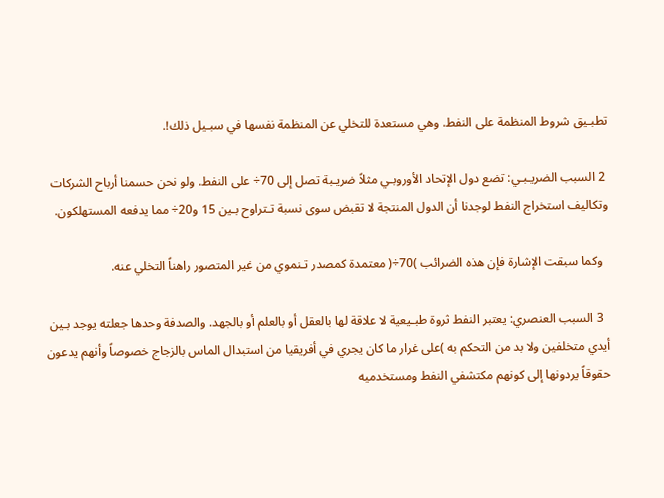تطبـيق شروط المنظمة على النفط. وهي مستعدة للتخلي عن المنظمة نفسها في سبـيل ذلك!.

 2 السبب الضريـبـي: تضع دول الإتحاد الأوروبـي مثلاً ضريـبة تصل إلى 70÷ على النفط. ولو نحن حسمنا أرباح الشركات وتكاليف استخراج النفط لوجدنا أن الدول المنتجة لا تقبض سوى نسبة تـتراوح بـين 15 و20÷ مما يدفعه المستهلكون.

  وكما سبقت الإشارة فإن هذه الضرائب )70÷( معتمدة كمصدر تـنموي من غير المتصور راهناً التخلي عنه.

  3 السبب العنصري: يعتبر النفط ثروة طبـيعية لا علاقة لها بالعقل أو بالعلم أو بالجهد. والصدفة وحدها جعلته يوجد بـين أيدي متخلفين ولا بد من التحكم به )على غرار ما كان يجري في أفريقيا من استبدال الماس بالزجاج خصوصاً وأنهم يدعون حقوقاً يردونها إلى كونهم مكتشفي النفط ومستخدميه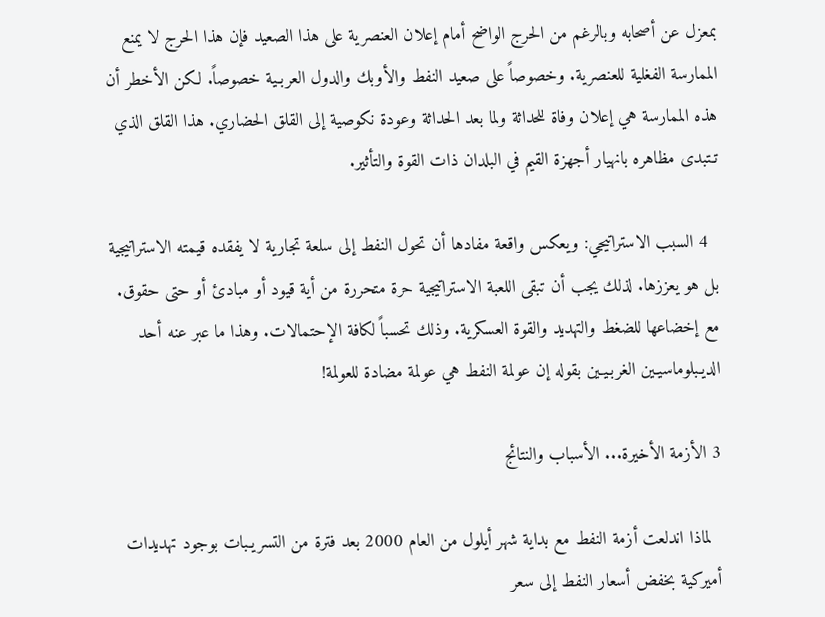بمعزل عن أصحابه وبالرغم من الحرج الواضح أمام إعلان العنصرية على هذا الصعيد فإن هذا الحرج لا يمنع الممارسة الفغلية للعنصرية. وخصوصاً على صعيد النفط والأوبك والدول العربـية خصوصاً. لكن الأخطر أن هذه الممارسة هي إعلان وفاة للحداثة ولما بعد الحداثة وعودة نكوصية إلى القلق الحضاري. هذا القلق الذي تـتبدى مظاهره بانهيار أجهزة القيم في البلدان ذات القوة والتأثير.

  4 السبب الاستراتيجي: ويعكس واقعة مفادها أن تحول النفط إلى سلعة تجارية لا يفقده قيمته الاستراتيجية بل هو يعززها. لذلك يجب أن تبقى اللعبة الاستراتيجية حرة متحررة من أية قيود أو مبادئ أو حتى حقوق. مع إخضاعها للضغط والتهديد والقوة العسكرية. وذلك تحسباً لكافة الإحتمالات. وهذا ما عبر عنه أحد الديـبلوماسيـين الغربـيـين بقوله إن عولمة النفط هي عولمة مضادة للعولمة!

3 الأزمة الأخيرة... الأسباب والنتائج

  لماذا اندلعت أزمة النفط مع بداية شهر أيلول من العام 2000 بعد فترة من التسريـبات بوجود تهديدات أميركية بخفض أسعار النفط إلى سعر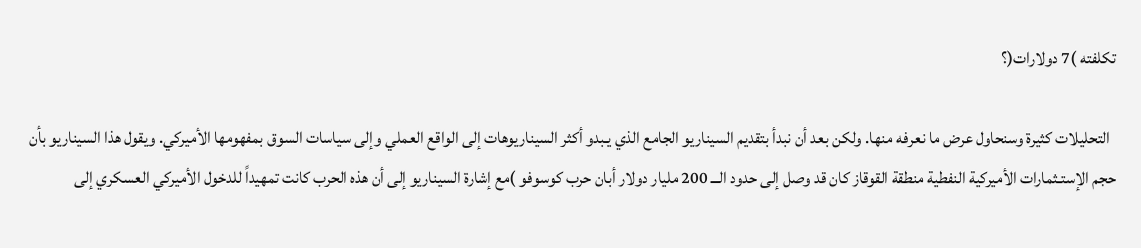تكلفته )7 دولارات(؟

  التحليلات كثيرة وسنحاول عرض ما نعرفه منها. ولكن بعد أن نبدأ بتقديم السيناريو الجامع الذي يـبدو أكثر السيناريوهات إلى الواقع العملي وإلى سياسات السوق بمفهومها الأميركي. ويقول هذا السيناريو بأن حجم الإستـثمارات الأميركية النفطية منطقة القوقاز كان قد وصل إلى حدود الـــ 200 مليار دولار أبان حرب كوسوفو )مع إشارة السيناريو إلى أن هذه الحرب كانت تمهيداً للدخول الأميركي العسكري إلى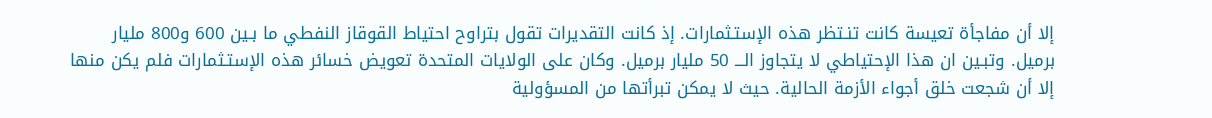إلا أن مفاجأة تعيسة كانت تنـتظر هذه الإستـثمارات. إذ كانت التقديرات تقول بتراوح احتياط القوقاز النفطي ما بـين 600 و800 مليار برميل. وتبـين ان هذا الإحتياطي لا يتجاوز الـــ 50 مليار برميل. وكان على الولايات المتحدة تعويض خسائر هذه الإستـثمارات فلم يكن منها إلا أن شجعت خلق أجواء الأزمة الحالية. حيث لا يمكن تبرأتها من المسؤولية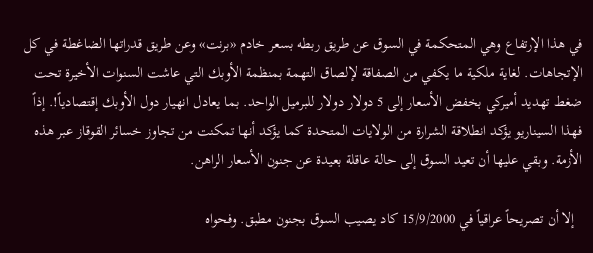في هذا الإرتفاع وهي المتحكمة في السوق عن طريق ربطه بسعر خادم «برنت» وعن طريق قدراتها الضاغطة في كل الإتجاهات. لغاية ملكية ما يكفي من الصفاقة لإلصاق التهمة بمنظمة الأوبك التي عاشت السنوات الأخيرة تحت ضغط تهديد أميركي بخفض الأسعار إلى 5 دولار دولار للبرميل الواحد. بما يعادل انهيار دول الأوبك إقتصادياً!. إذاً فهذا السيناريو يؤكد انطلاقة الشرارة من الولايات المتحدة كما يؤكد أنها تمكنت من تجاوز خسائر القوقاز عبر هذه الأزمة. وبقي عليها أن تعيد السوق إلى حالة عاقلة بعيدة عن جنون الأسعار الراهن.

  إلا أن تصريحاً عراقياً في 15/9/2000 كاد يصيب السوق بجنون مطبق. وفحواه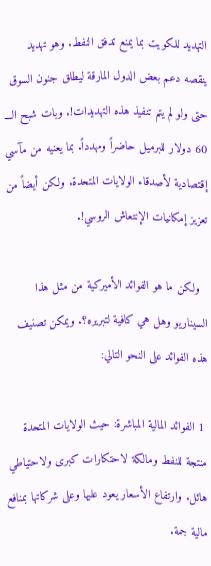التهديد للكويت بما يمنع تدفق النفط. وهو تهديد ينقصه دعم بعض الدول المارقة ليطلق جنون السوق حتى ولو لم يتم تنفيذ هذه التهديدات!. وبات شبح الـــ 60 دولار للبرميل حاضراً ومهدداً. بما يعنيه من مآسي إقتصادية لأصدقاء الولايات المتحدة. ولكن أيضاً من تعزيز إمكانيات الإنتعاش الروسي!.

  ولكن ما هو الفوائد الأميركية من مثل هذا السيناريو وهل هي كافية لتبريره؟. ويمكن تصنيف هذه الفوائد على النحو التالي:

 1 الفوائد المالية المباشرة: حيث الولايات المتحدة منتجة للنفط ومالكة لاحتكارات كبرى ولاحتياطي هائل. وارتفاع الأسعار يعود عليها وعلى شركاتها بمنافع مالية جمة.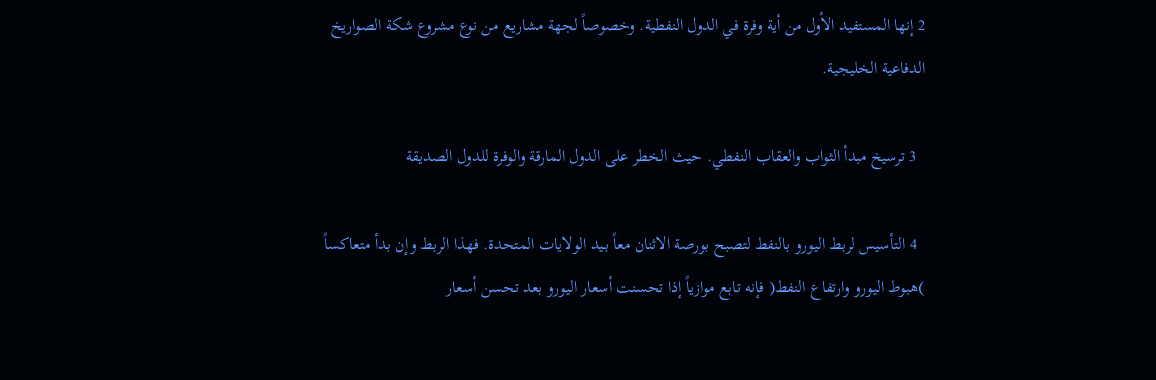2 إنها المستفيد الأول من أية وفرة في الدول النفطية. وخصوصاً لجهة مشاريع من نوع مشروع شكة الصواريخ الدفاعية الخليجية.

  3 ترسيخ مبدأ الثواب والعقاب النفطي. حيث الخطر على الدول المارقة والوفرة للدول الصديقة

  4 التأسيس لربط اليورو بالنفط لتصبح بورصة الاثنان معاً بـيد الولايات المتحدة. فهذا الربط وإن بدأ متعاكساً )هبوط اليورو وارتفاع النفط( فإنه تابع موازياً إذا تحسنت أسعار اليورو بعد تحسن أسعار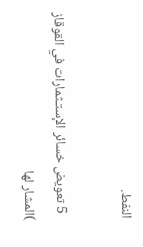النفط.

  5 تعويض خسائر الإستـثمارات في القوقاز )المشار لها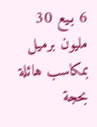6 بـيع 30 مليون برميل بمكاسب هائلة بحجة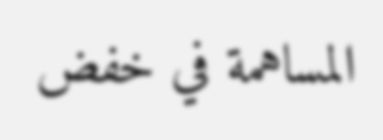المساهمة في خفض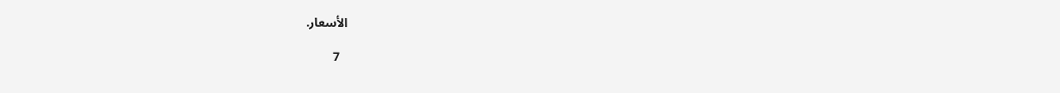الأسعار.

  7